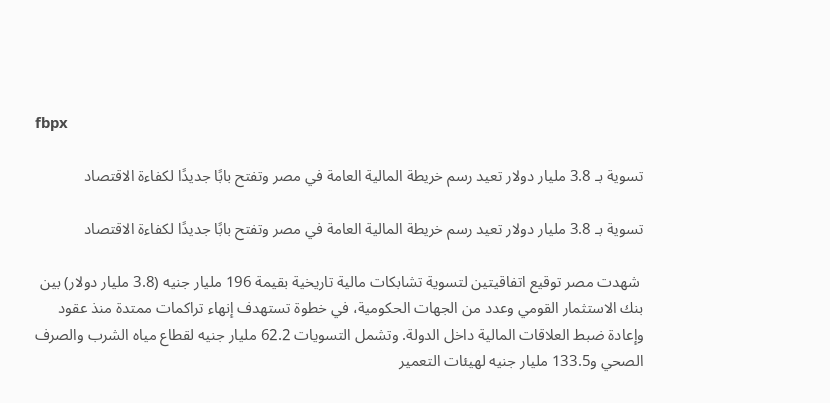fbpx

تسوية بـ 3.8 مليار دولار تعيد رسم خريطة المالية العامة في مصر وتفتح بابًا جديدًا لكفاءة الاقتصاد

تسوية بـ 3.8 مليار دولار تعيد رسم خريطة المالية العامة في مصر وتفتح بابًا جديدًا لكفاءة الاقتصاد

 شهدت مصر توقيع اتفاقيتين لتسوية تشابكات مالية تاريخية بقيمة 196 مليار جنيه (3.8 مليار دولار) بين بنك الاستثمار القومي وعدد من الجهات الحكومية، في خطوة تستهدف إنهاء تراكمات ممتدة منذ عقود وإعادة ضبط العلاقات المالية داخل الدولة. وتشمل التسويات 62.2 مليار جنيه لقطاع مياه الشرب والصرف الصحي و133.5 مليار جنيه لهيئات التعمير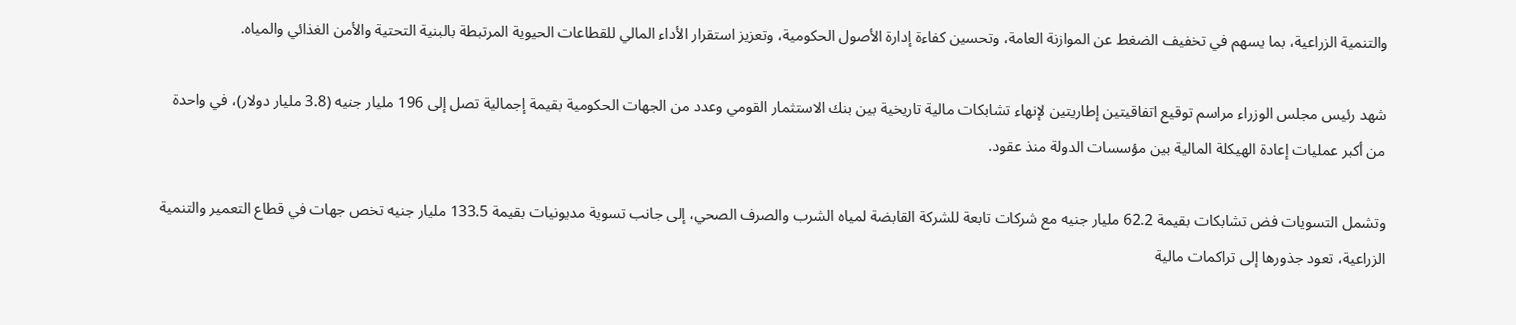والتنمية الزراعية، بما يسهم في تخفيف الضغط عن الموازنة العامة، وتحسين كفاءة إدارة الأصول الحكومية، وتعزيز استقرار الأداء المالي للقطاعات الحيوية المرتبطة بالبنية التحتية والأمن الغذائي والمياه.

شهد رئيس مجلس الوزراء مراسم توقيع اتفاقيتين إطاريتين لإنهاء تشابكات مالية تاريخية بين بنك الاستثمار القومي وعدد من الجهات الحكومية بقيمة إجمالية تصل إلى 196 مليار جنيه (3.8 مليار دولار)، في واحدة من أكبر عمليات إعادة الهيكلة المالية بين مؤسسات الدولة منذ عقود.

وتشمل التسويات فض تشابكات بقيمة 62.2 مليار جنيه مع شركات تابعة للشركة القابضة لمياه الشرب والصرف الصحي، إلى جانب تسوية مديونيات بقيمة 133.5 مليار جنيه تخص جهات في قطاع التعمير والتنمية الزراعية، تعود جذورها إلى تراكمات مالية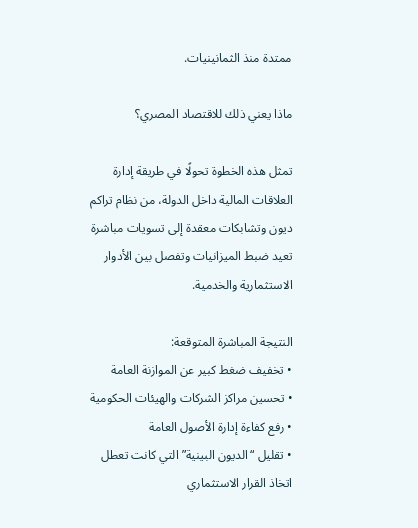ممتدة منذ الثمانينيات.

ماذا يعني ذلك للاقتصاد المصري؟

تمثل هذه الخطوة تحولًا في طريقة إدارة العلاقات المالية داخل الدولة، من نظام تراكم ديون وتشابكات معقدة إلى تسويات مباشرة تعيد ضبط الميزانيات وتفصل بين الأدوار الاستثمارية والخدمية.

النتيجة المباشرة المتوقعة:
• تخفيف ضغط كبير عن الموازنة العامة
• تحسين مراكز الشركات والهيئات الحكومية
• رفع كفاءة إدارة الأصول العامة
• تقليل “الديون البينية” التي كانت تعطل اتخاذ القرار الاستثماري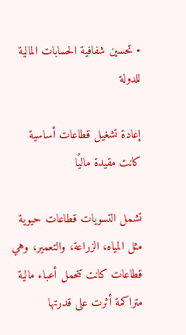• تحسين شفافية الحسابات المالية للدولة

إعادة تشغيل قطاعات أساسية كانت مقيدة ماليًا

تشمل التسويات قطاعات حيوية مثل المياه، الزراعة، والتعمير، وهي قطاعات كانت تتحمل أعباء مالية متراكمة أثرت على قدرتها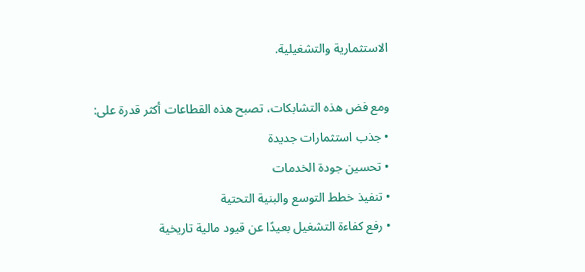الاستثمارية والتشغيلية.

ومع فض هذه التشابكات، تصبح هذه القطاعات أكثر قدرة على:
• جذب استثمارات جديدة
• تحسين جودة الخدمات
• تنفيذ خطط التوسع والبنية التحتية
• رفع كفاءة التشغيل بعيدًا عن قيود مالية تاريخية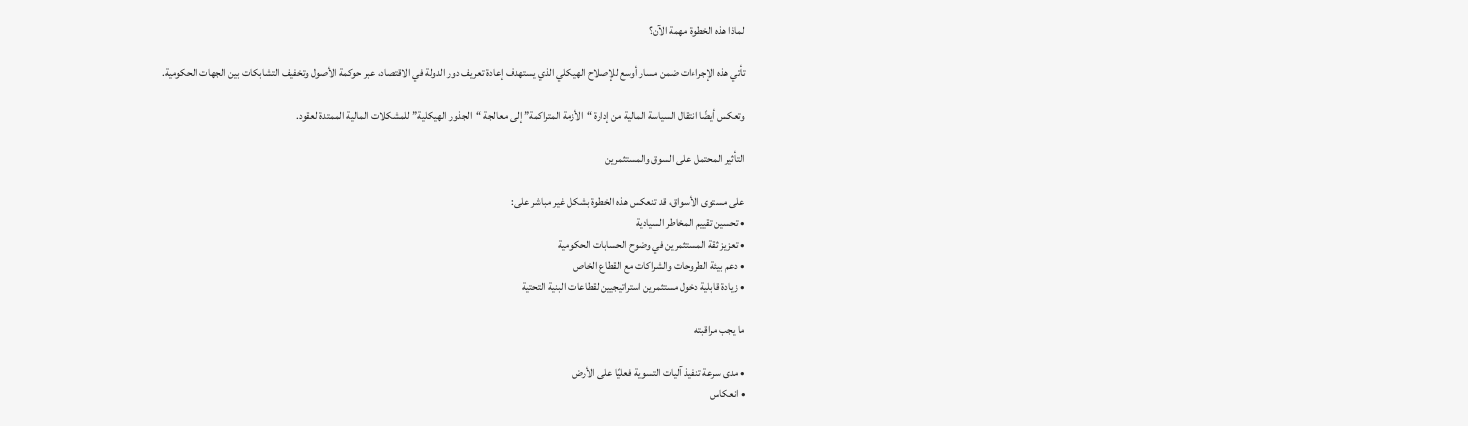لماذا هذه الخطوة مهمة الآن؟

تأتي هذه الإجراءات ضمن مسار أوسع للإصلاح الهيكلي الذي يستهدف إعادة تعريف دور الدولة في الاقتصاد، عبر حوكمة الأصول وتخفيف التشابكات بين الجهات الحكومية.

وتعكس أيضًا انتقال السياسة المالية من إدارة “الأزمة المتراكمة” إلى معالجة “الجذور الهيكلية” للمشكلات المالية الممتدة لعقود.

التأثير المحتمل على السوق والمستثمرين

على مستوى الأسواق، قد تنعكس هذه الخطوة بشكل غير مباشر على:
• تحسين تقييم المخاطر السيادية
• تعزيز ثقة المستثمرين في وضوح الحسابات الحكومية
• دعم بيئة الطروحات والشراكات مع القطاع الخاص
• زيادة قابلية دخول مستثمرين استراتيجيين لقطاعات البنية التحتية

ما يجب مراقبته

• مدى سرعة تنفيذ آليات التسوية فعليًا على الأرض
• انعكاس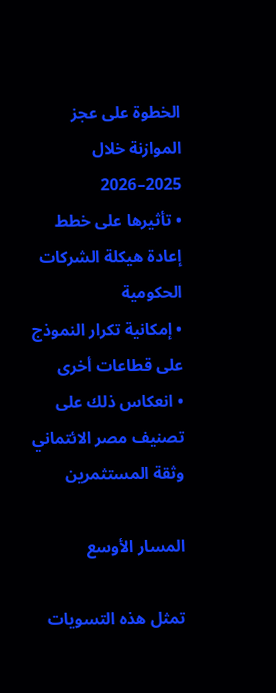الخطوة على عجز الموازنة خلال 2025–2026
• تأثيرها على خطط إعادة هيكلة الشركات الحكومية
• إمكانية تكرار النموذج على قطاعات أخرى
• انعكاس ذلك على تصنيف مصر الائتماني وثقة المستثمرين

المسار الأوسع

تمثل هذه التسويات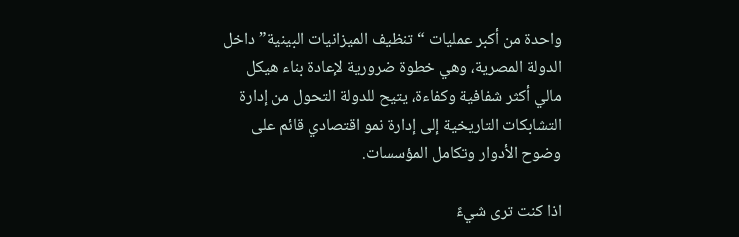واحدة من أكبر عمليات “تنظيف الميزانيات البينية” داخل الدولة المصرية، وهي خطوة ضرورية لإعادة بناء هيكل مالي أكثر شفافية وكفاءة، يتيح للدولة التحول من إدارة التشابكات التاريخية إلى إدارة نمو اقتصادي قائم على وضوح الأدوار وتكامل المؤسسات.

اذا كنت ترى شيءً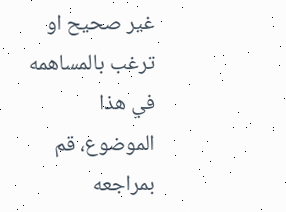غير صحيح او ترغب بالمساهمه في هذا الموضوع، قم بمراجعه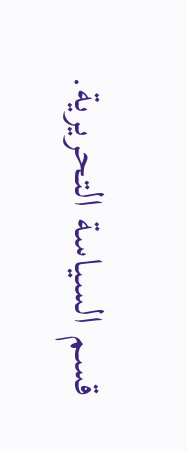قسم السياسة التحريرية.